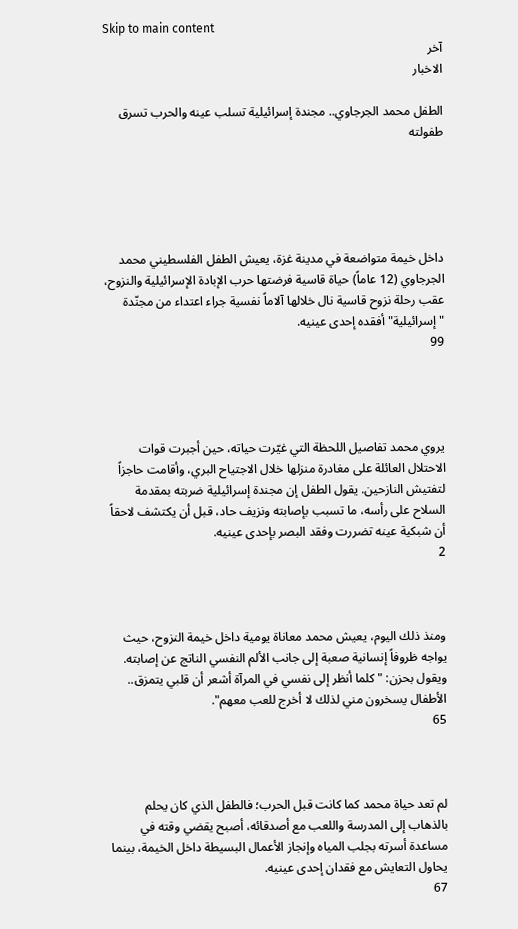Skip to main content
آخر
الاخبار

الطفل محمد الجرجاوي.. مجندة إسرائيلية تسلب عينه والحرب تسرق طفولته





داخل خيمة متواضعة في مدينة غزة، يعيش الطفل الفلسطيني محمد الجرجاوي (12 عاماً) حياة قاسية فرضتها حرب الإبادة الإسرائيلية والنزوح، عقب رحلة نزوح قاسية نال خلالها آلاماً نفسية جراء اعتداء من مجنّدة "إسرائيلية" أفقده إحدى عينيه.
99




يروي محمد تفاصيل اللحظة التي غيّرت حياته، حين أجبرت قوات الاحتلال العائلة على مغادرة منزلها خلال الاجتياح البري، وأقامت حاجزاً لتفتيش النازحين. يقول الطفل إن مجندة إسرائيلية ضربته بمقدمة السلاح على رأسه، ما تسبب بإصابته ونزيف حاد، قبل أن يكتشف لاحقاً أن شبكية عينه تضررت وفقد البصر بإحدى عينيه.
2



ومنذ ذلك اليوم، يعيش محمد معاناة يومية داخل خيمة النزوح، حيث يواجه ظروفاً إنسانية صعبة إلى جانب الألم النفسي الناتج عن إصابته. ويقول بحزن: "كلما أنظر إلى نفسي في المرآة أشعر أن قلبي يتمزق.. الأطفال يسخرون مني لذلك لا أخرج للعب معهم".
65



لم تعد حياة محمد كما كانت قبل الحرب؛ فالطفل الذي كان يحلم بالذهاب إلى المدرسة واللعب مع أصدقائه، أصبح يقضي وقته في مساعدة أسرته بجلب المياه وإنجاز الأعمال البسيطة داخل الخيمة، بينما يحاول التعايش مع فقدان إحدى عينيه.
67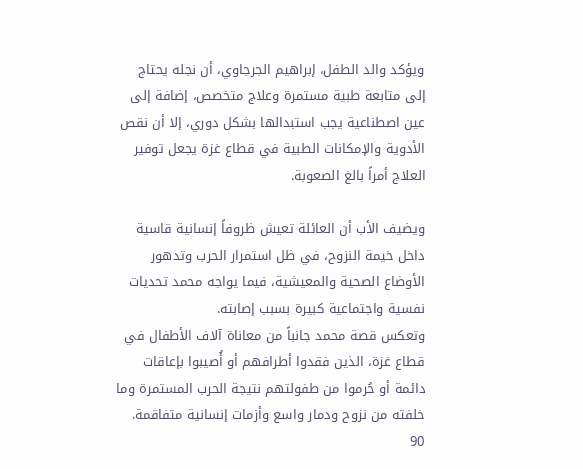ويؤكد والد الطفل، إبراهيم الجرجاوي، أن نجله يحتاج إلى متابعة طبية مستمرة وعلاج متخصص، إضافة إلى عين اصطناعية يجب استبدالها بشكل دوري، إلا أن نقص الأدوية والإمكانات الطبية في قطاع غزة يجعل توفير العلاج أمراً بالغ الصعوبة.

ويضيف الأب أن العائلة تعيش ظروفاً إنسانية قاسية داخل خيمة النزوح، في ظل استمرار الحرب وتدهور الأوضاع الصحية والمعيشية، فيما يواجه محمد تحديات نفسية واجتماعية كبيرة بسبب إصابته.
وتعكس قصة محمد جانباً من معاناة آلاف الأطفال في قطاع غزة، الذين فقدوا أطرافهم أو أُصيبوا بإعاقات دائمة أو حُرموا من طفولتهم نتيجة الحرب المستمرة وما خلفته من نزوح ودمار واسع وأزمات إنسانية متفاقمة.
90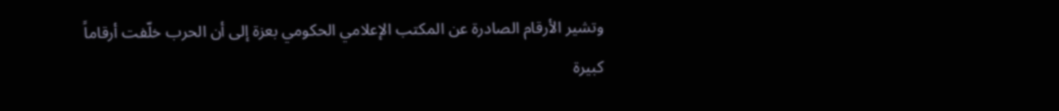وتشير الأرقام الصادرة عن المكتب الإعلامي الحكومي بعزة إلى أن الحرب خلّفت أرقاماً كبيرة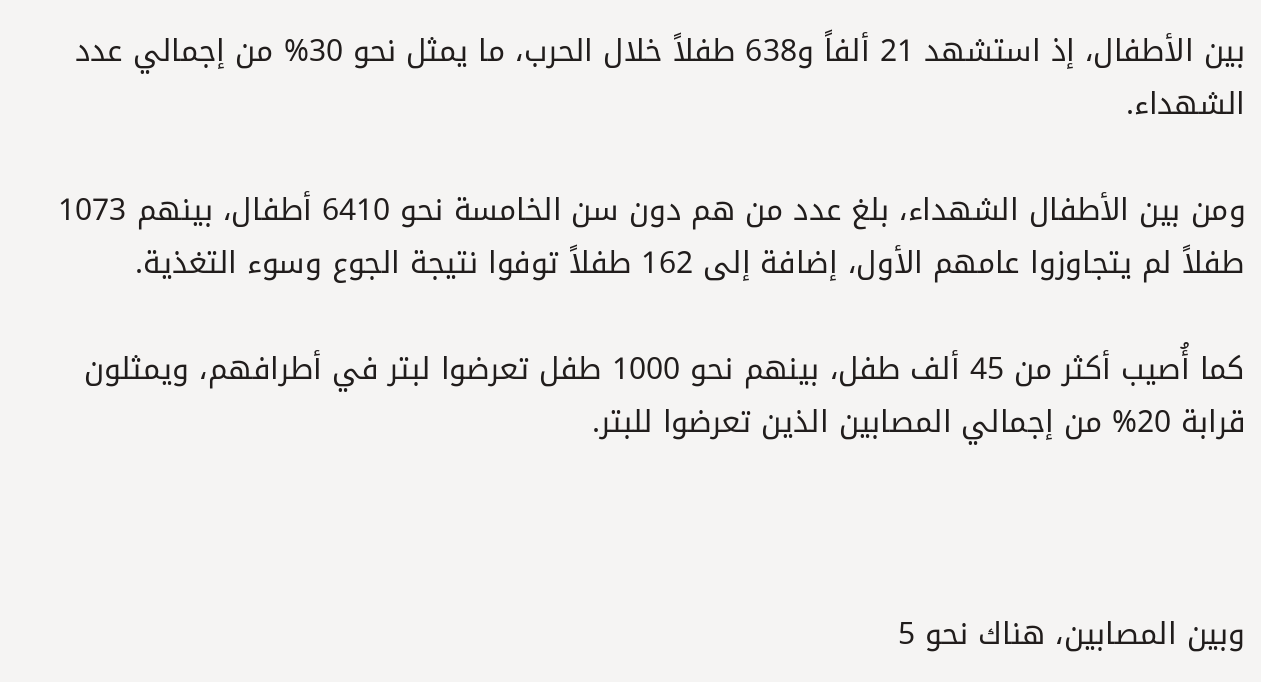بين الأطفال، إذ استشهد 21 ألفاً و638 طفلاً خلال الحرب، ما يمثل نحو 30% من إجمالي عدد الشهداء.

ومن بين الأطفال الشهداء، بلغ عدد من هم دون سن الخامسة نحو 6410 أطفال، بينهم 1073 طفلاً لم يتجاوزوا عامهم الأول، إضافة إلى 162 طفلاً توفوا نتيجة الجوع وسوء التغذية.

كما أُصيب أكثر من 45 ألف طفل، بينهم نحو 1000 طفل تعرضوا لبتر في أطرافهم، ويمثلون قرابة 20% من إجمالي المصابين الذين تعرضوا للبتر.



وبين المصابين، هناك نحو 5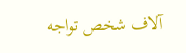آلاف شخص تواجه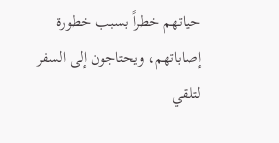حياتهم خطراً بسبب خطورة إصاباتهم، ويحتاجون إلى السفر لتلقي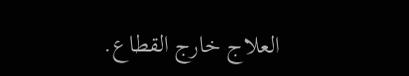العلاج خارج القطاع.